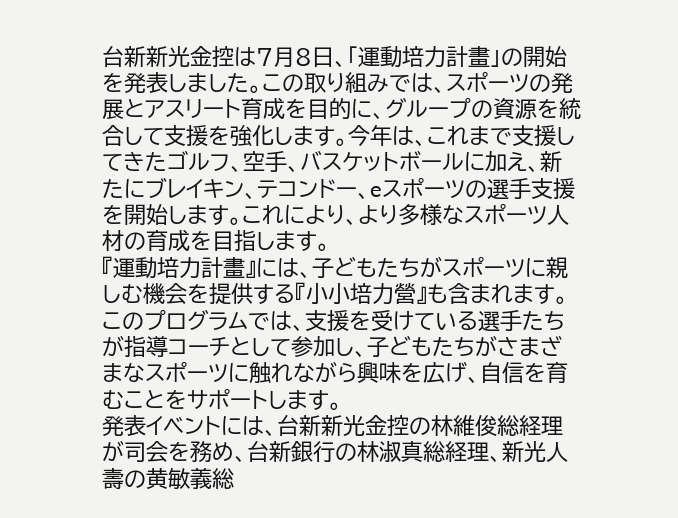台新新光金控は7月8日、「運動培力計畫」の開始を発表しました。この取り組みでは、スポーツの発展とアスリート育成を目的に、グループの資源を統合して支援を強化します。今年は、これまで支援してきたゴルフ、空手、バスケットボールに加え、新たにブレイキン、テコンドー、eスポーツの選手支援を開始します。これにより、より多様なスポーツ人材の育成を目指します。
『運動培力計畫』には、子どもたちがスポーツに親しむ機会を提供する『小小培力營』も含まれます。このプログラムでは、支援を受けている選手たちが指導コーチとして参加し、子どもたちがさまざまなスポーツに触れながら興味を広げ、自信を育むことをサポートします。
発表イベントには、台新新光金控の林維俊総経理が司会を務め、台新銀行の林淑真総経理、新光人壽の黄敏義総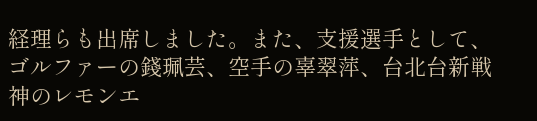経理らも出席しました。また、支援選手として、ゴルファーの錢珮芸、空手の辜翠萍、台北台新戦神のレモンエ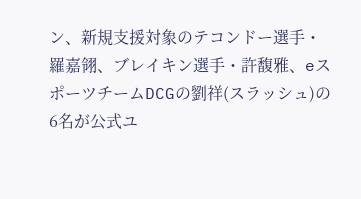ン、新規支援対象のテコンドー選手・羅嘉翎、ブレイキン選手・許馥雅、eスポーツチームDCGの劉祥(スラッシュ)の6名が公式ユ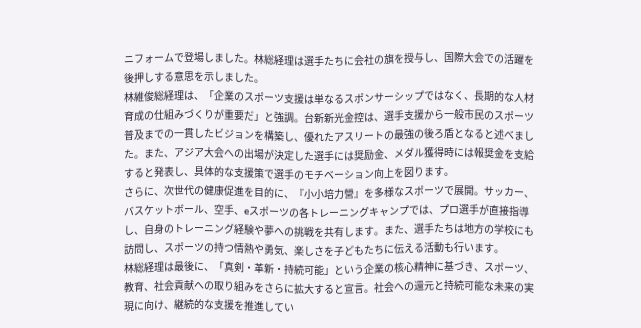ニフォームで登場しました。林総経理は選手たちに会社の旗を授与し、国際大会での活躍を後押しする意思を示しました。
林維俊総経理は、「企業のスポーツ支援は単なるスポンサーシップではなく、長期的な人材育成の仕組みづくりが重要だ」と強調。台新新光金控は、選手支援から一般市民のスポーツ普及までの一貫したビジョンを構築し、優れたアスリートの最強の後ろ盾となると述べました。また、アジア大会への出場が決定した選手には奨励金、メダル獲得時には報奨金を支給すると発表し、具体的な支援策で選手のモチベーション向上を図ります。
さらに、次世代の健康促進を目的に、『小小培力營』を多様なスポーツで展開。サッカー、バスケットボール、空手、eスポーツの各トレーニングキャンプでは、プロ選手が直接指導し、自身のトレーニング経験や夢への挑戦を共有します。また、選手たちは地方の学校にも訪問し、スポーツの持つ情熱や勇気、楽しさを子どもたちに伝える活動も行います。
林総経理は最後に、「真剣・革新・持続可能」という企業の核心精神に基づき、スポーツ、教育、社会貢献への取り組みをさらに拡大すると宣言。社会への還元と持続可能な未来の実現に向け、継続的な支援を推進してい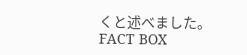くと述べました。
FACT BOX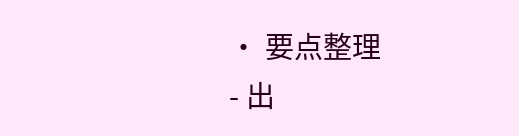・ 要点整理
- 出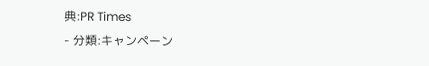典:PR Times
- 分類:キャンペーン